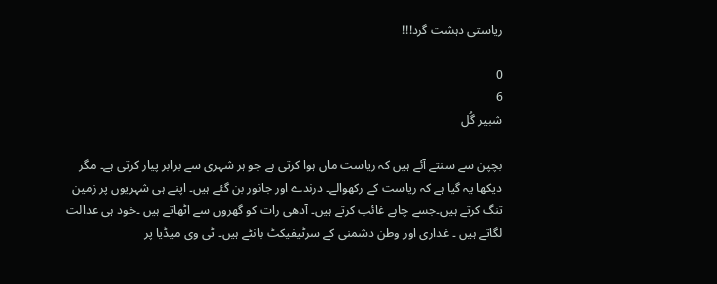ریاستی دہشت گرد!!!

0
6
شبیر گُل

بچپن سے سنتے آئے ہیں کہ ریاست ماں ہوا کرتی ہے جو ہر شہری سے برابر پیار کرتی ہے۔ مگر دیکھا یہ گیا ہے کہ ریاست کے رکھوالے۔ درندے اور جانور بن گئے ہیں۔ اپنے ہی شہریوں پر زمین تنگ کرتے ہیں۔جسے چاہے غائب کرتے ہیں۔ آدھی رات کو گھروں سے اٹھاتے ہیں ۔خود ہی عدالت لگاتے ہیں ۔ غداری اور وطن دشمنی کے سرٹیفیکٹ بانٹے ہیں۔ ٹی وی میڈیا پر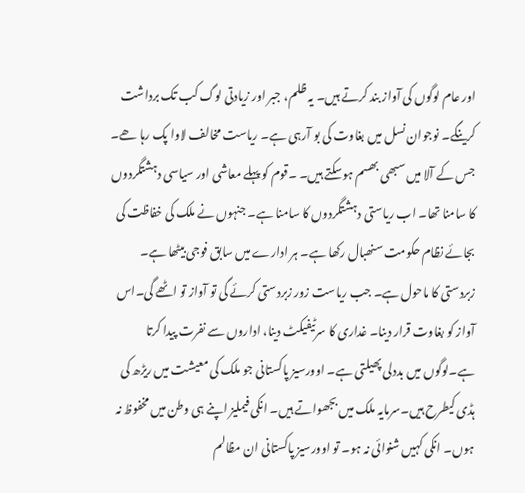اور عام لوگوں کی آواز بند کرتے ہیں۔ یہ ظلم، جبر اور زیادتی لوگ کب تک برداشت کرینگے۔ نوجوان نسل میں بغاوت کی بو آرہی ہے۔ ریاست مخالف لاوا پک رہا ھے۔ جس کے آلا میں سبھی بھسم ہوسکتے ہیں۔ ۔قوم کو پہلے معاشی اور سیاسی دہشتگردوں کا سامنا تھا۔ اب ریاستی دہشتگردوں کا سامنا ہے۔ جنہوں نے ملک کی خفاظت کی بجائے نظام حکومت سنھبال رکھا ہے۔ ہر ادارے میں سابق فوجی بیٹھا ہے۔ زبردستی کا ماحول ہے۔ جب ریاست زور زبردستی کرئے گی تو آواز تو اٹھے گی۔اس آواز کو بغاوت قرار دینا۔ غداری کا سرٹیفیکٹ دینا، اداروں سے نفرت پیدا کرتا ہے۔لوگوں میں بددلی پھیلتی ہے۔ اوورسیز پاکستانی جو ملک کی معیشت میں ریڑھ کی ہڈی کیطرح ہیں۔سرمایہ ملک میں بجھواتے ہیں۔ انکی فیملیز اپنے ہی وطن میں مخفوظ نہ ہوں۔ انکی کہیں شنوائی نہ ہو۔ تو اوورسیز پاکستانی ان مظالم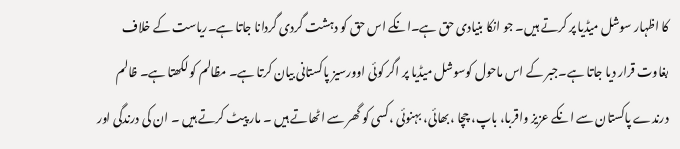کا اظہار سوشل میڈیا پر کرتے ہیں۔ جو انکا بنیادی حق ہے۔انکے اس حق کو دہشت گردی گردانا جاتا ہے۔ریاست کے خلاف بغاوت قرار دیا جاتا ہے۔جبر کے اس ماحول کوسوشل میڈیا پر اگر کوئی اوورسیز پاکستانی بیان کرتا ہے۔ مظالم کو لکھتا ہے۔ ظالم درندے پاکستان سے انکے عزیز واقربا، باپ، چچا ،بھائی، بہنوئی ،کسی کو گھر سے اٹھاتے ہیں ۔ مار پیٹ کرتے ہیں ۔ ان کی درندگی اور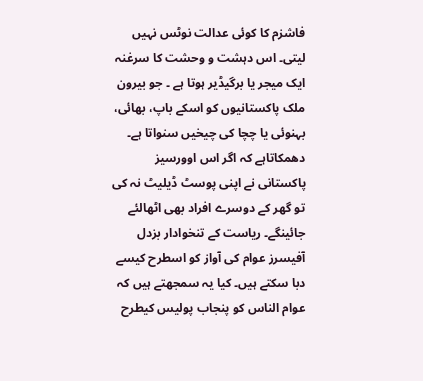فاشزم کا کوئی عدالت نوٹس نہیں لیتی۔ اس دہشت و وحشت کا سرغنہ ایک میجر یا برگیڈیر ہوتا ہے ۔ جو بیرون ملک پاکستانیوں کو اسکے باپ، بھائی، بہنوئی یا چچا کی چیخیں سنواتا ہے۔ دھمکاتاہے کہ اگر اس اوورسیز پاکستانی نے اپنی پوسٹ ڈیلیٹ نہ کی تو گھر کے دوسرے افراد بھی اٹھالئے جائینگے۔ ریاست کے تنخوادار بزدل آفیسرز عوام کی آواز کو اسطرح کیسے دبا سکتے ہیں۔ کیا یہ سمجھتے ہیں کہ عوام الناس کو پنجاب پولیس کیطرح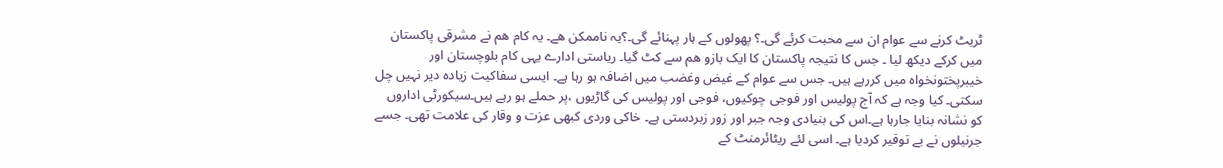ٹریٹ کرنے سے عوام ان سے محبت کرئے گی۔؟ پھولوں کے ہار پہنائے گی۔؟یہ ناممکن ھے۔ یہ کام ھم نے مشرقی پاکستان میں کرکے دیکھ لیا ۔ جس کا نتیجہ پاکستان کا ایک بازو ھم سے کٹ گیا۔ ریاستی ادارے یہی کام بلوچستان اور خیبرپختونخواہ میں کررہے ہیں۔ جس سے عوام کے غیض وغضب میں اضافہ ہو رہا ہے۔ ایسی سفاکیت زیادہ دیر نہیں چل سکتی۔ کیا وجہ ہے کہ آج پولیس اور فوجی چوکیوں، فوجی اور پولیس کی گاڑیوں ،پر حملے ہو رہے ہیں۔سیکورٹی اداروں کو نشانہ بنایا جارہا ہے۔اس کی بنیادی وجہ جبر اور زور زبردستی ہے۔ خاکی وردی کبھی عزت و وقار کی علامت تھی۔ جسے جرنیلوں نے بے توقیر کردیا ہے۔ اسی لئے ریٹائرمنٹ کے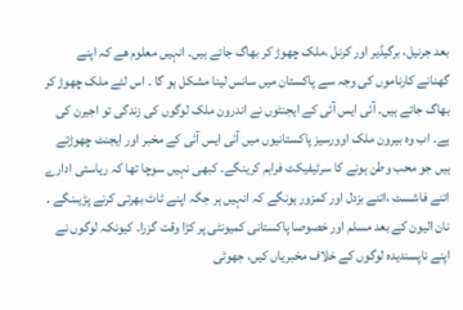بعد جرنیل، برگیڈیر اور کرنل ،ملک چھوڑ کر بھاگ جاتے ہیں۔ انہیں معلوم ھے کہ اپنے گھنانے کارناموں کی وجہ سے پاکستان میں سانس لینا مشکل ہو گا ۔ اس لئے ملک چھوڑ کر بھاگ جاتے ہیں۔ آئی ایس آئی کے ایجنٹوں نے اندرون ملک لوگوں کی زندگی تو اجیرن کی ہے۔ اب وہ بیرون ملک اوورسیز پاکستانیوں میں آئی ایس آئی کے مخبر اور ایجنٹ چھوڑتے ہیں جو محب وطن ہونے کا سرٹیفیکٹ فراہم کرینگے۔ کبھی نہیں سوچا تھا کہ ریاستی ادارے اتنے فاشسٹ ،اتنے بزدل اور کمزور ہونگے کہ انہیں ہر جگہ اپنے ٹاٹ بھرتی کرنے پڑیںنگے ۔ نان الیون کے بعد مسلم اور خصوصا پاکستانی کمیونٹی پر کڑا وقت گزرا۔ کیونکہ لوگوں نے اپنے ناپسندیدہ لوگوں کے خلاف مخبریاں کیں، جھوٹی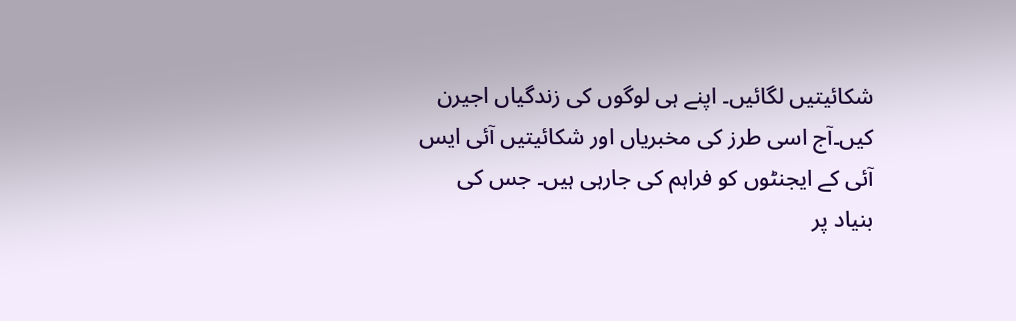شکائیتیں لگائیں۔ اپنے ہی لوگوں کی زندگیاں اجیرن کیں۔آج اسی طرز کی مخبریاں اور شکائیتیں آئی ایس آئی کے ایجنٹوں کو فراہم کی جارہی ہیں۔ جس کی بنیاد پر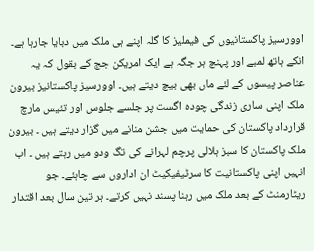اوورسیز پاکستانیوں کی فیملیز کا گلہ اپنے ہی ملک میں دبایا جارہا ہے۔ انکے ہاتھ لمبے اور پہنچ ہر جگہ ہے ایک امریکن جج کے بقول کہ یہ عناصر پیسوں کے لئے ماں بھی بیچ دیتے ہیں۔ اوورسیز پاکستانیز بیرون ملک اپنی ساری زندگی چودہ اگست پر جلسے جلوس اور تئیس مارچ قرارداد پاکستان کی حمایت میں جشن منانے میں گزار دیتے ہیں ۔ بیرون ملک پاکستان کا سبز ہلالی پرچم لہرانے کی تگ ودو میں رہتے ہیں ۔ اب انہیں اپنی پاکستانیت کا سرٹیفیکیٹ ان اداروں سے چاہئے۔ جو ریٹارمنٹ کے بعد ملک میں رہنا پسند نہیں کرتے۔ ہر تین سال بعد اقتدار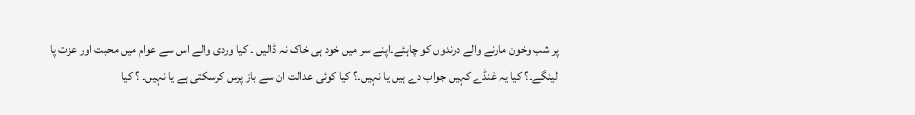پر شب وخون مارنے والے درندوں کو چاہئے۔اپنے سر میں خود ہی خاک نہ ڈالیں ۔ کیا وردی والے اس سے عوام میں محبت اور عزت پا لینگے۔؟ کیا یہ غنڈے کہیں جواب دے ہیں یا نہیں۔؟ کیا کوئی عدالت ان سے باز پرس کرسکتی ہے یا نہیں۔ ؟ کیا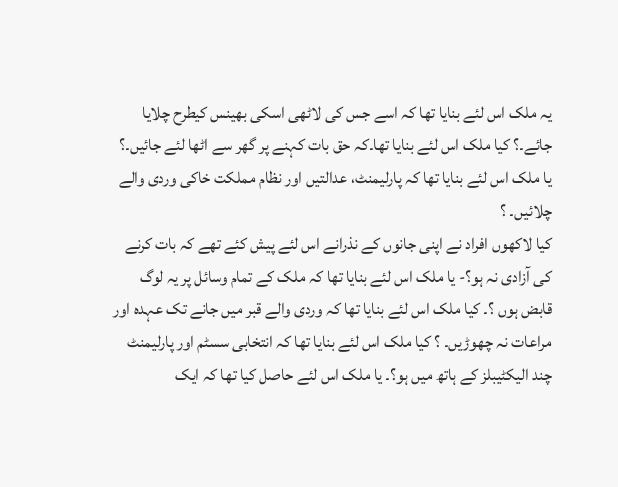یہ ملک اس لئے بنایا تھا کہ اسے جس کی لاٹھی اسکی بھینس کیطرح چلایا جائے۔؟ کیا ملک اس لئے بنایا تھا۔کہ حق بات کہنے پر گھر سے اٹھا لئے جائیں۔؟ یا ملک اس لئے بنایا تھا کہ پارلیمنٹ، عدالتیں اور نظام مملکت خاکی وردی والے چلائیں۔ ؟
کیا لاکھوں افراد نے اپنی جانوں کے نذرانے اس لئے پیش کئے تھے کہ بات کرنے کی آزادی نہ ہو؟- یا ملک اس لئے بنایا تھا کہ ملک کے تمام وسائل پر یہ لوگ قابض ہوں ؟۔ کیا ملک اس لئے بنایا تھا کہ وردی والے قبر میں جانے تک عہدہ اور مراعات نہ چھوڑیں۔ ؟ کیا ملک اس لئے بنایا تھا کہ انتخابی سسٹم اور پارلیمنٹ چند الیکٹیبلز کے ہاتھ میں ہو؟۔ یا ملک اس لئے حاصل کیا تھا کہ ایک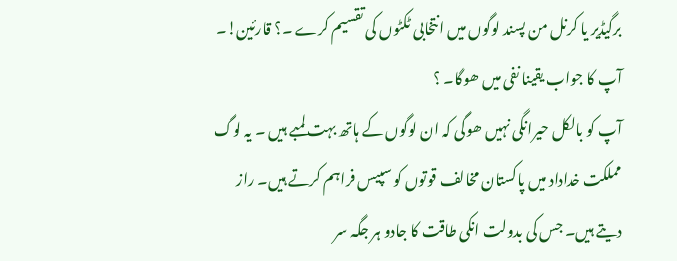برگیڈیر یا کرنل من پسند لوگوں میں انتخابی ٹکٹوں کی تقسیم کرے ۔؟ قارئین!۔ آپ کا جواب یقینا نفی میں ھوگا۔ ؟
آپ کو بالکل حیرانگی نہیں ھوگی کہ ان لوگوں کے ہاتھ بہت لمبے ہیں ۔ یہ لوگ مملکت خداداد میں پاکستان مخالف قوتوں کو سپیس فراہم کرتے ہیں۔ راز دیتے ہیں۔ جس کی بدولت انکی طاقت کا جادو ہر جگہ سر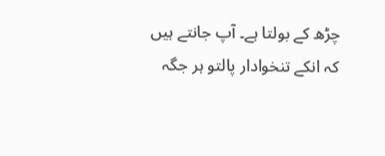چڑھ کے بولتا ہے۔ آپ جانتے ہیں کہ انکے تنخوادار پالتو ہر جگہ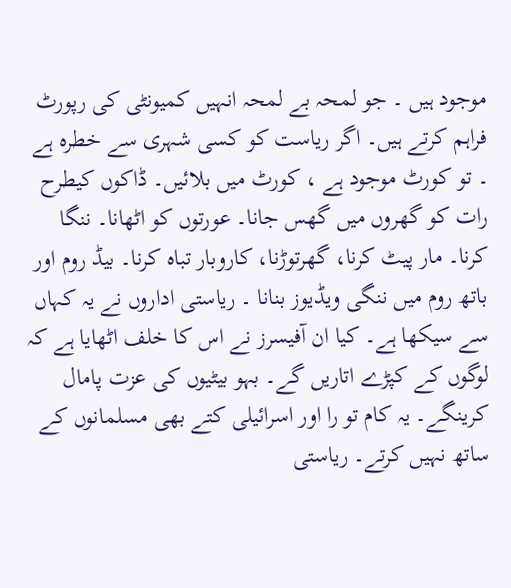موجود ہیں ۔ جو لمحہ بے لمحہ انہیں کمیونٹی کی رپورٹ فراہم کرتے ہیں۔ اگر ریاست کو کسی شہری سے خطرہ ہے ۔ تو کورٹ موجود ہے ، کورٹ میں بلائیں۔ ڈاکوں کیطرح رات کو گھروں میں گھس جانا۔ عورتوں کو اٹھانا۔ ننگا کرنا۔ مار پیٹ کرنا، گھرتوڑنا، کاروبار تباہ کرنا۔ بیڈ روم اور باتھ روم میں ننگی ویڈیوز بنانا ۔ ریاستی اداروں نے یہ کہاں سے سیکھا ہے۔ کیا ان آفیسرز نے اس کا خلف اٹھایا ہے کہ لوگوں کے کپڑے اتاریں گے۔ بہو بیٹیوں کی عزت پامال کرینگے۔ یہ کام تو را اور اسرائیلی کتے بھی مسلمانوں کے ساتھ نہیں کرتے۔ ریاستی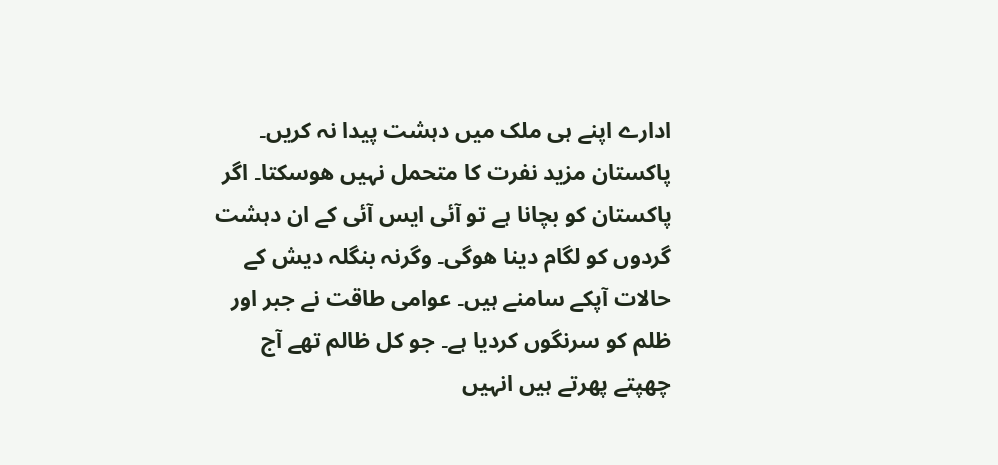ادارے اپنے ہی ملک میں دہشت پیدا نہ کریں۔ پاکستان مزید نفرت کا متحمل نہیں ھوسکتا۔ اگر پاکستان کو بچانا ہے تو آئی ایس آئی کے ان دہشت گردوں کو لگام دینا ھوگی۔ وگرنہ بنگلہ دیش کے حالات آپکے سامنے ہیں۔ عوامی طاقت نے جبر اور ظلم کو سرنگوں کردیا ہے۔ جو کل ظالم تھے آج چھپتے پھرتے ہیں انہیں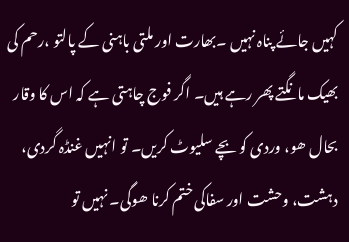کہیں جائے پناہ نہیں ۔بھارت اور ملتی باہنی کے پالتو ،رحم کی بھیک مانگتے پھر رہے ہیں۔ اگر فوج چاہتی ہے کہ اس کا وقار بحال ھو، وردی کو بچے سلیوٹ کریں۔ تو انہیں غنڈہ گردی، دہشت، وحشت اور سفاکی ختم کرنا ھوگی۔ نہیں تو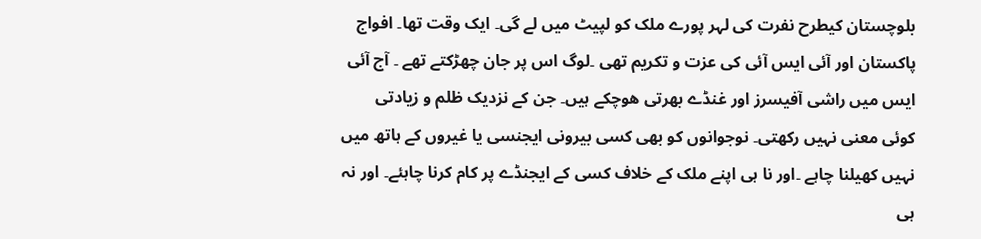بلوچستان کیطرح نفرت کی لہر پورے ملک کو لپیٹ میں لے گی۔ ایک وقت تھا۔ افواج پاکستان اور آئی ایس آئی کی عزت و تکریم تھی ۔لوگ اس پر جان چھڑکتے تھے ۔ آج آئی ایس میں راشی آفیسرز اور غنڈے بھرتی ھوچکے ہیں۔ جن کے نزدیک ظلم و زیادتی کوئی معنی نہیں رکھتی۔ نوجوانوں کو بھی کسی بیرونی ایجنسی یا غیروں کے ہاتھ میں نہیں کھیلنا چاہے ۔اور نا ہی اپنے ملک کے خلاف کسی کے ایجنڈے پر کام کرنا چاہئے۔ اور نہ ہی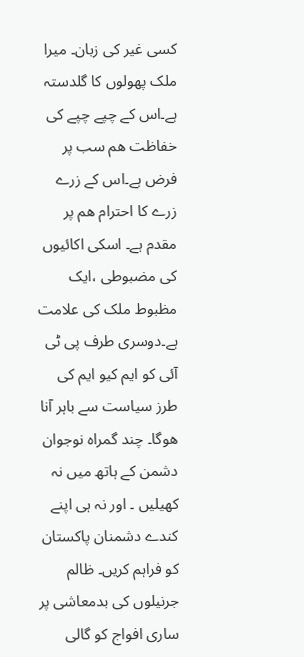کسی غیر کی زبان۔ میرا ملک پھولوں کا گلدستہ ہے۔اس کے چپے چپے کی خفاظت ھم سب پر فرض ہے۔اس کے زرے زرے کا احترام ھم پر مقدم ہے۔ اسکی اکائیوں کی مضبوطی ،ایک مظبوط ملک کی علامت ہے۔دوسری طرف پی ٹی آئی کو ایم کیو ایم کی طرز سیاست سے باہر آنا ھوگا۔ چند گمراہ نوجوان دشمن کے ہاتھ میں نہ کھیلیں ۔ اور نہ ہی اپنے کندے دشمنان پاکستان کو فراہم کریں۔ ظالم جرنیلوں کی بدمعاشی پر ساری افواج کو گالی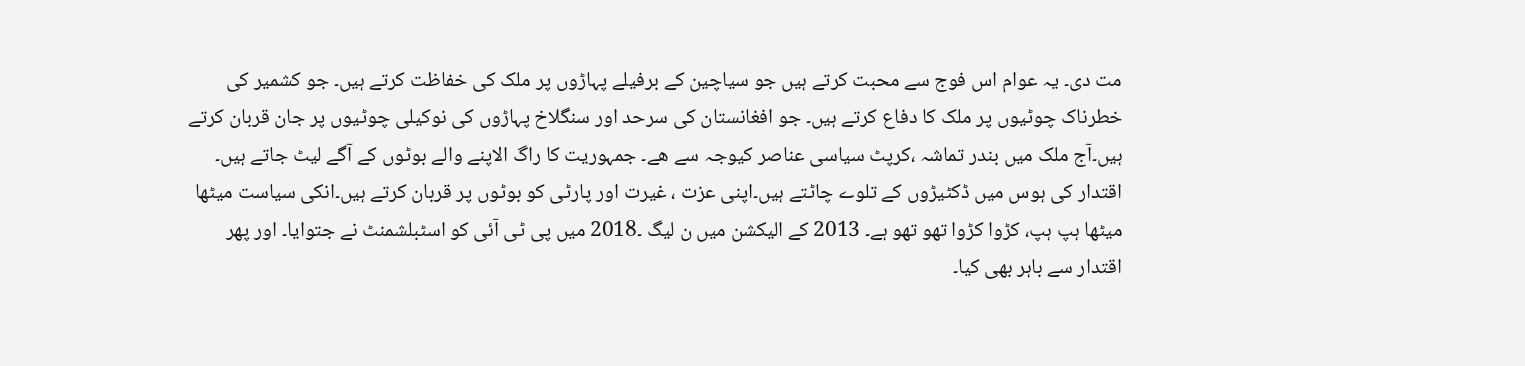مت دی۔ یہ عوام اس فوج سے محبت کرتے ہیں جو سیاچین کے برفیلے پہاڑوں پر ملک کی خفاظت کرتے ہیں۔ جو کشمیر کی خطرناک چوٹیوں پر ملک کا دفاع کرتے ہیں۔ جو افغانستان کی سرحد اور سنگلاخ پہاڑوں کی نوکیلی چوٹیوں پر جان قربان کرتے ہیں۔آج ملک میں بندر تماشہ ،کرپٹ سیاسی عناصر کیوجہ سے ھے۔ جمہوریت کا راگ الاپنے والے بوٹوں کے آگے لیٹ جاتے ہیں۔ اقتدار کی ہوس میں ڈکٹیڑوں کے تلوے چاٹتے ہیں۔اپنی عزت ، غیرت اور پارٹی کو بوٹوں پر قربان کرتے ہیں۔انکی سیاست میٹھا میٹھا ہپ ہپ، کڑوا کڑوا تھو تھو ہے۔ 2013 کے الیکشن میں ن لیگ ۔2018 میں پی ٹی آئی کو اسٹبلشمنٹ نے جتوایا۔ اور پھر اقتدار سے باہر بھی کیا۔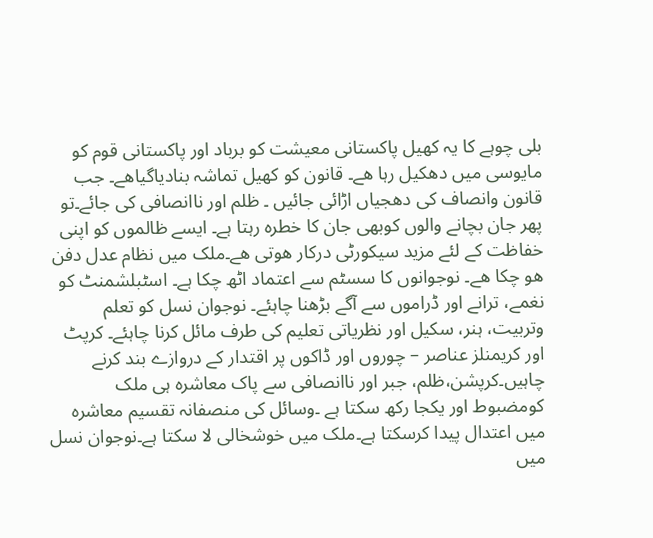بلی چوہے کا یہ کھیل پاکستانی معیشت کو برباد اور پاکستانی قوم کو مایوسی میں دھکیل رہا ھے۔ قانون کو کھیل تماشہ بنادیاگیاھے۔ جب قانون وانصاف کی دھجیاں اڑائی جائیں ۔ ظلم اور ناانصافی کی جائے۔تو پھر جان بچانے والوں کوبھی جان کا خطرہ رہتا ہے۔ ایسے ظالموں کو اپنی خفاظت کے لئے مزید سیکورٹی درکار ھوتی ھے۔ملک میں نظام عدل دفن ھو چکا ھے۔ نوجوانوں کا سسٹم سے اعتماد اٹھ چکا ہے۔ اسٹبلشمنٹ کو نغمے، ترانے اور ڈراموں سے آگے بڑھنا چاہئے۔ نوجوان نسل کو تعلم وتربیت، ہنر، سکیل اور نظریاتی تعلیم کی طرف مائل کرنا چاہئے۔ کرپٹ اور کریمنلز عناصر – چوروں اور ڈاکوں پر اقتدار کے دروازے بند کرنے چاہیں۔کرپشن،ظلم، جبر اور ناانصافی سے پاک معاشرہ ہی ملک کومضبوط اور یکجا رکھ سکتا ہے ۔وسائل کی منصفانہ تقسیم معاشرہ میں اعتدال پیدا کرسکتا ہے۔ملک میں خوشخالی لا سکتا ہے۔نوجوان نسل میں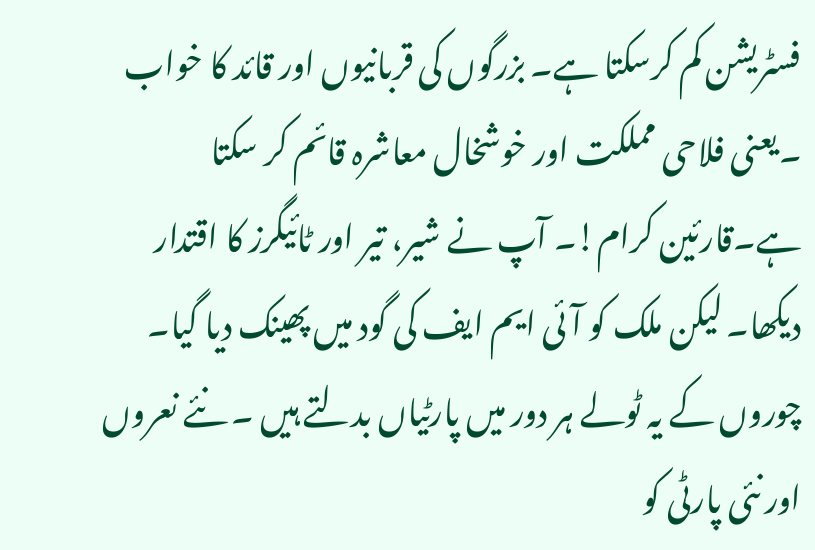فسٹریشن کم کرسکتا ہے۔ بزرگوں کی قربانیوں اور قائد کا خواب ۔یعنی فلاحی مملکت اور خوشخال معاشرہ قائم کر سکتا ہے۔قارئین کرام!۔ آپ نے شیر، تیر اور ٹائیگرز کا اقتدار دیکھا۔ لیکن ملک کو آئی ایم ایف کی گود میں پھینک دیا گیا۔ چوروں کے یہ ٹولے ہر دور میں پارٹیاں بدلتے ہیں ۔ نئے نعروں اور نئی پارٹی کو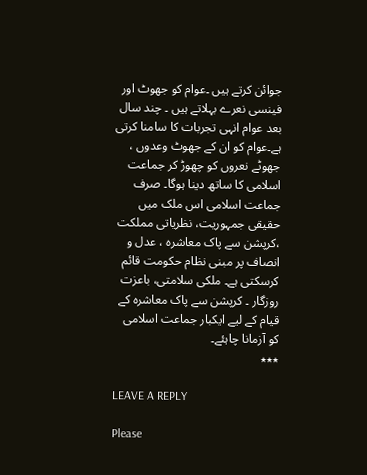جوائن کرتے ہیں ۔عوام کو جھوٹ اور فینسی نعرے بہلاتے ہیں ۔ چند سال بعد عوام انہی تجربات کا سامنا کرتی ہے۔عوام کو ان کے جھوٹ وعدوں ، جھوٹے نعروں کو چھوڑ کر جماعت اسلامی کا ساتھ دینا ہوگا۔ صرف جماعت اسلامی اس ملک میں حقیقی جمہوریت، نظریاتی مملکت ،کرپشن سے پاک معاشرہ ، عدل و انصاف پر مبنی نظام حکومت قائم کرسکتی ہے۔ ملکی سلامتی، باعزت روزگار ۔ کرپشن سے پاک معاشرہ کے قیام کے لیے ایکبار جماعت اسلامی کو آزمانا چاہئے۔
٭٭٭

LEAVE A REPLY

Please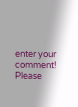enter your comment!
Please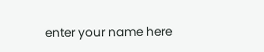enter your name here